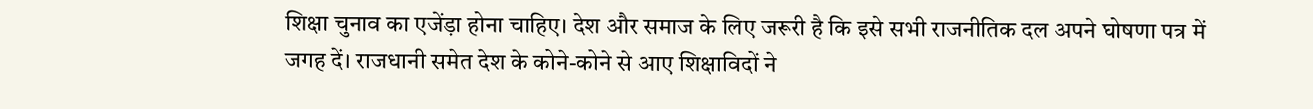शिक्षा चुनाव का एजेंड़ा होना चाहिए। देश और समाज के लिए जरूरी है कि इसे सभी राजनीतिक दल अपने घोषणा पत्र में जगह दें। राजधानी समेत देश के कोने-कोने से आए शिक्षाविदों ने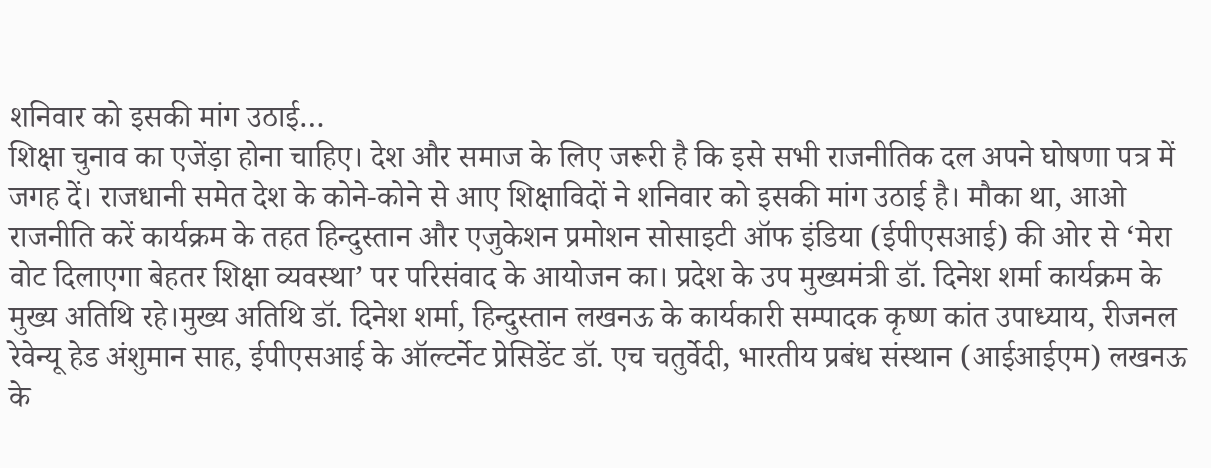शनिवार को इसकी मांग उठाई…
शिक्षा चुनाव का एजेंड़ा होना चाहिए। देश और समाज के लिए जरूरी है कि इसे सभी राजनीतिक दल अपने घोषणा पत्र में जगह दें। राजधानी समेत देश के कोने-कोने से आए शिक्षाविदों ने शनिवार को इसकी मांग उठाई है। मौका था, आओ राजनीति करें कार्यक्रम के तहत हिन्दुस्तान और एजुकेशन प्रमोशन सोसाइटी ऑफ इंडिया (ईपीएसआई) की ओर से ‘मेरा वोट दिलाएगा बेहतर शिक्षा व्यवस्था’ पर परिसंवाद के आयोजन का। प्रदेश के उप मुख्यमंत्री डॉ. दिनेश शर्मा कार्यक्रम के मुख्य अतिथि रहे।मुख्य अतिथि डॉ. दिनेश शर्मा, हिन्दुस्तान लखनऊ के कार्यकारी सम्पादक कृष्ण कांत उपाध्याय, रीजनल रेवेन्यू हेड अंशुमान साह, ईपीएसआई के ऑल्टर्नेट प्रेसिडेंट डॉ. एच चतुर्वेदी, भारतीय प्रबंध संस्थान (आईआईएम) लखनऊ के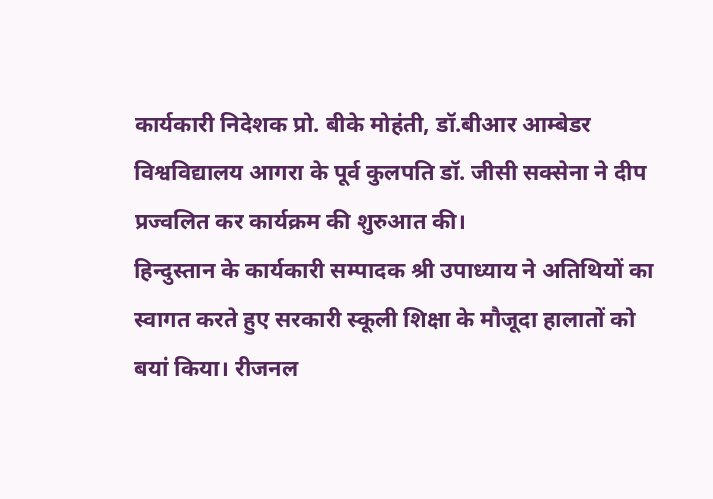कार्यकारी निदेशक प्रो. बीके मोहंती, डॉ.बीआर आम्बेडर विश्वविद्यालय आगरा के पूर्व कुलपति डॉ. जीसी सक्सेना ने दीप प्रज्वलित कर कार्यक्रम की शुरुआत की।
हिन्दुस्तान के कार्यकारी सम्पादक श्री उपाध्याय ने अतिथियों का स्वागत करते हुए सरकारी स्कूली शिक्षा के मौजूदा हालातों को बयां किया। रीजनल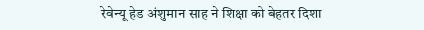रेवेन्यू हेड अंशुमान साह ने शिक्षा को बेहतर दिशा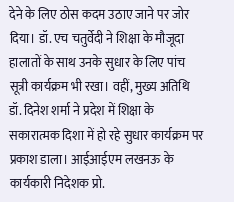देने के लिए ठोस कदम उठाए जाने पर जोर दिया। डॉ. एच चतुर्वेदी ने शिक्षा के मौजूदा हालातों के साथ उनके सुधार के लिए पांच सूत्री कार्यक्रम भी रखा। वहीं, मुख्य अतिथि डॉ. दिनेश शर्मा ने प्रदेश में शिक्षा के सकारात्मक दिशा में हो रहे सुधार कार्यक्रम पर प्रकाश डाला। आईआईएम लखनऊ के कार्यकारी निदेशक प्रो.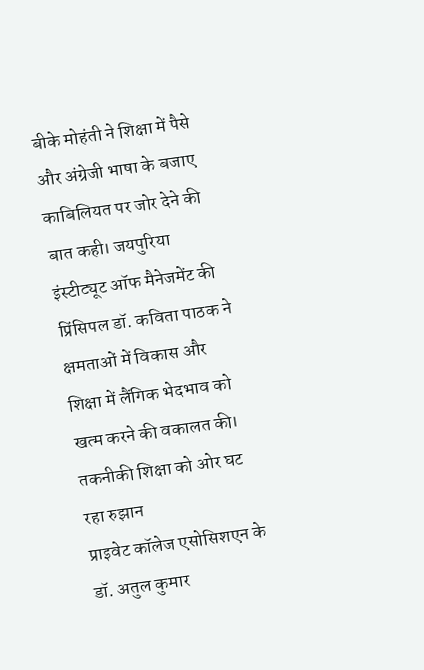बीके मोहंती ने शिक्षा में पैसे और अंग्रेजी भाषा के बजाए काबिलियत पर जोर देने की बात कही। जयपुरिया इंस्टीट्यूट ऑफ मैनेजमेंट की प्रिंसिपल डॉ. कविता पाठक ने क्षमताओं में विकास और शिक्षा में लैंगिक भेदभाव को खत्म करने की वकालत की।
तकनीकी शिक्षा को ओर घट रहा रुझान
प्राइवेट कॉलेज एसोसिशएन के डॉ. अतुल कुमार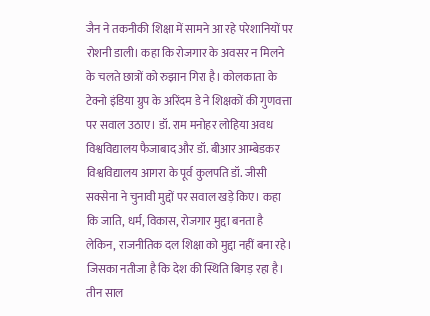जैन ने तकनीकी शिक्षा में सामने आ रहे परेशानियों पर रोशनी डाली। कहा कि रोजगार के अवसर न मिलने के चलते छात्रों को रुझान गिरा है। कोलकाता के टेक्नो इंडिया ग्रुप के अरिंदम डे ने शिक्षकों की गुणवत्ता पर सवाल उठाए। डॉ. राम मनोहर लोहिया अवध विश्वविद्यालय फैजाबाद और डॉ. बीआर आम्बेडकर विश्वविद्यालय आगरा के पूर्व कुलपति डॉ. जीसी सक्सेना ने चुनावी मुद्दों पर सवाल खड़े किए। कहा कि जाति, धर्म, विकास, रोजगार मुद्दा बनता है लेकिन, राजनीतिक दल शिक्षा को मुद्दा नहीं बना रहे। जिसका नतीजा है कि देश की स्थिति बिगड़ रहा है।
तीन साल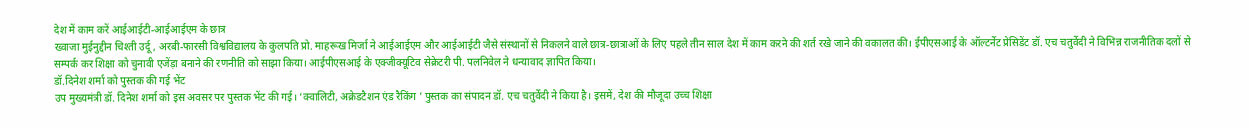देश में काम करें आईआईटी-आईआईएम के छात्र
ख्वाजा मुईनुद्दीन चिश्ती उर्दू, अरबी-फारसी विश्वविद्यालय के कुलपति प्रो. माहरूख मिर्जा ने आईआईएम और आईआईटी जैसे संस्थानों से निकलने वाले छात्र-छात्राओं के लिए पहले तीन साल देश में काम करने की शर्त रखे जाने की वकालत की। ईपीएसआई के ऑल्टर्नेट प्रेसिडेंट डॉ. एच चतुर्वेदी ने विभिन्न राजनीतिक दलों से सम्पर्क कर शिक्षा को चुनावी एजेंड़ा बनाने की रणनीति को साझा किया। आईपीएसआई के एक्जीक्यूटिव सेक्रेटरी पी. पलनिवेल ने धन्यावाद ज्ञापित किया।
डॉ.दिनेश शर्मा को पुस्तक की गई भेंट
उप मुख्यमंत्री डॉ. दिनेश शर्मा को इस अवसर पर पुस्तक भेंट की गई। ‘क्वालिटी, अक्रेडटैशन एंड रैकिंग ’ पुस्तक का संपादन डॉ. एच चतुर्वेदी ने किया है। इसमें, देश की मौजूदा उच्च शिक्षा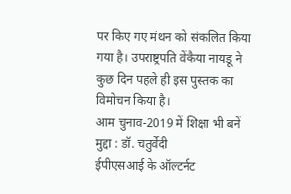पर किए गए मंथन को संकलित किया गया है। उपराष्ट्रपति वेंकैया नायडू ने कुछ दिन पहले ही इस पुस्तक का विमोचन किया है।
आम चुनाव-2019 में शिक्षा भी बनें मुद्दा : डॉ. चतुर्वेदी
ईपीएसआई के ऑल्टर्नट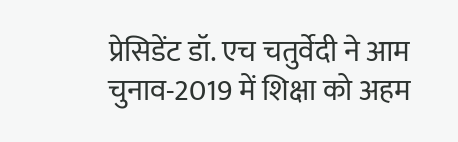प्रेसिडेंट डॉ. एच चतुर्वेदी ने आम चुनाव-2019 में शिक्षा को अहम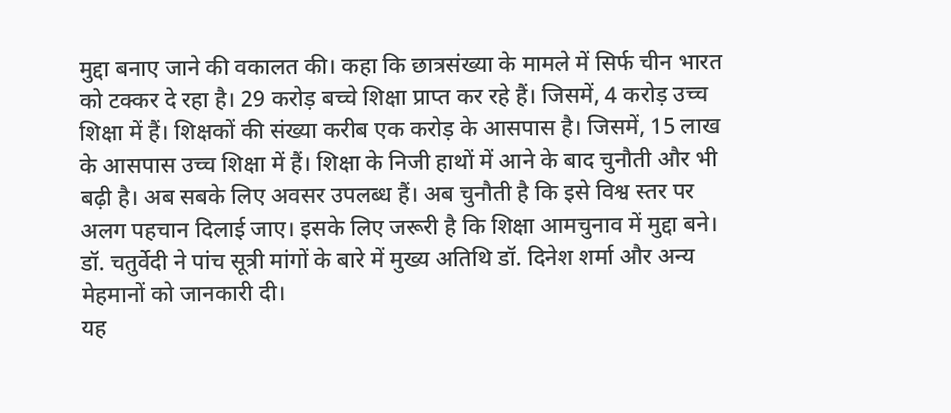मुद्दा बनाए जाने की वकालत की। कहा कि छात्रसंख्या के मामले में सिर्फ चीन भारत को टक्कर दे रहा है। 29 करोड़ बच्चे शिक्षा प्राप्त कर रहे हैं। जिसमें, 4 करोड़ उच्च शिक्षा में हैं। शिक्षकों की संख्या करीब एक करोड़ के आसपास है। जिसमें, 15 लाख के आसपास उच्च शिक्षा में हैं। शिक्षा के निजी हाथों में आने के बाद चुनौती और भी बढ़ी है। अब सबके लिए अवसर उपलब्ध हैं। अब चुनौती है कि इसे विश्व स्तर पर अलग पहचान दिलाई जाए। इसके लिए जरूरी है कि शिक्षा आमचुनाव में मुद्दा बने। डॉ. चतुर्वेदी ने पांच सूत्री मांगों के बारे में मुख्य अतिथि डॉ. दिनेश शर्मा और अन्य मेहमानों को जानकारी दी।
यह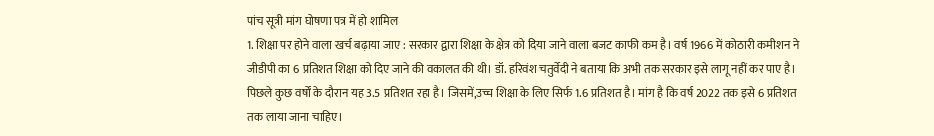पांच सूत्री मांग घोषणा पत्र में हो शामिल
1. शिक्षा पर होने वाला खर्च बढ़ाया जाए : सरकार द्वारा शिक्षा के क्षेत्र को दिया जाने वाला बजट काफी कम है। वर्ष 1966 में कोठारी कमीशन ने जीडीपी का 6 प्रतिशत शिक्षा को दिए जाने की वकालत की थी। डॉ. हरिवंश चतुर्वेदी ने बताया कि अभी तक सरकार इसे लागू नहीं कर पाए है। पिछले कुछ वर्षों के दौरान यह 3.5 प्रतिशत रहा है। जिसमें,उच्च शिक्षा के लिए सिर्फ 1.6 प्रतिशत है। मांग है कि वर्ष 2022 तक इसे 6 प्रतिशत तक लाया जाना चाहिए।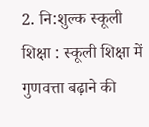2. नि:शुल्क स्कूली शिक्षा : स्कूली शिक्षा में गुणवत्ता बढ़ाने की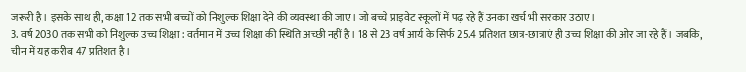जरूरी है। इसके साथ ही, कक्षा 12 तक सभी बच्चों को निशुल्क शिक्षा देने की व्यवस्था की जाए। जो बच्चे प्राइवेट स्कूलों में पढ़ रहे हैं उनका खर्च भी सरकार उठाए।
3. वर्ष 2030 तक सभी को निशुल्क उच्च शिक्षा : वर्तमान में उच्च शिक्षा की स्थिति अच्छी नहीं है। 18 से 23 वर्ष आर्य के सिर्फ 25.4 प्रतिशत छात्र-छात्राएं ही उच्च शिक्षा की ओर जा रहे हैं। जबकि, चीन में यह करीब 47 प्रतिशत है।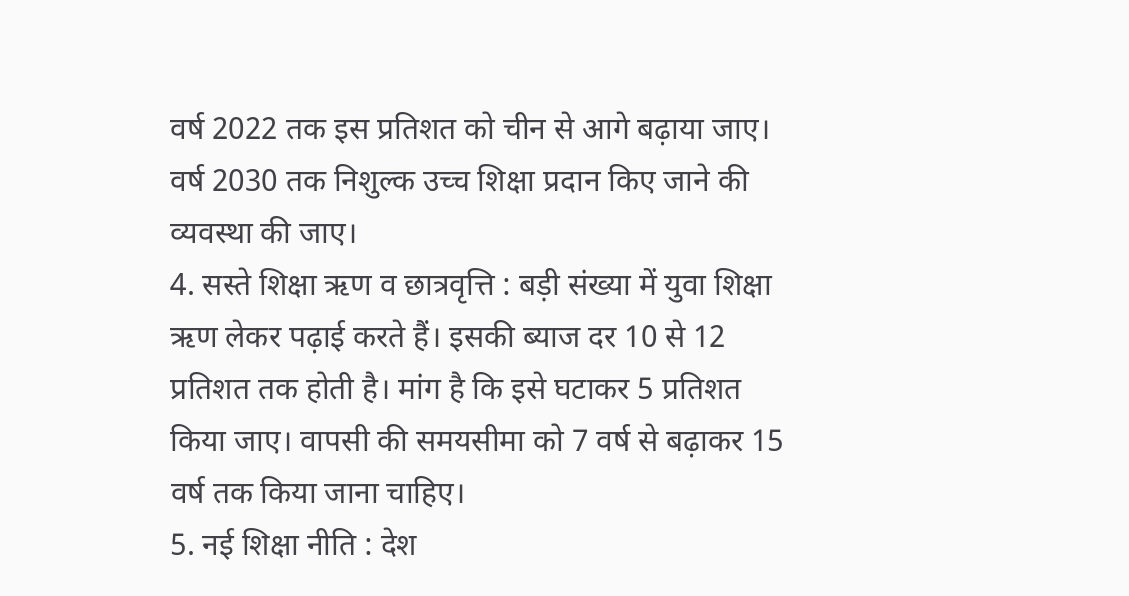वर्ष 2022 तक इस प्रतिशत को चीन से आगे बढ़ाया जाए। वर्ष 2030 तक निशुल्क उच्च शिक्षा प्रदान किए जाने की व्यवस्था की जाए।
4. सस्ते शिक्षा ऋण व छात्रवृत्ति : बड़ी संख्या में युवा शिक्षा ऋण लेकर पढ़ाई करते हैं। इसकी ब्याज दर 10 से 12 प्रतिशत तक होती है। मांग है कि इसे घटाकर 5 प्रतिशत किया जाए। वापसी की समयसीमा को 7 वर्ष से बढ़ाकर 15 वर्ष तक किया जाना चाहिए।
5. नई शिक्षा नीति : देश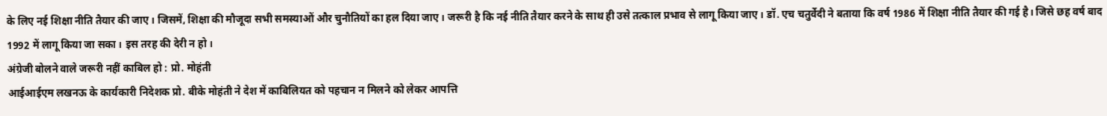के लिए नई शिक्षा नीति तैयार की जाए। जिसमें, शिक्षा की मौजूदा सभी समस्याओं और चुनौतियों का हल दिया जाए। जरूरी है कि नई नीति तैयार करने के साथ ही उसे तत्काल प्रभाव से लागू किया जाए। डॉ. एच चतुर्वेदी ने बताया कि वर्ष 1986 में शिक्षा नीति तैयार की गई है। जिसे छह वर्ष बाद 1992 में लागू किया जा सका। इस तरह की देरी न हो।
अंग्रेजी बोलने वाले जरूरी नहीं काबिल हो : प्रो. मोहंती
आईआईएम लखनऊ के कार्यकारी निदेशक प्रो. बीके मोहंती ने देश में काबिलियत को पहचान न मिलने को लेकर आपत्ति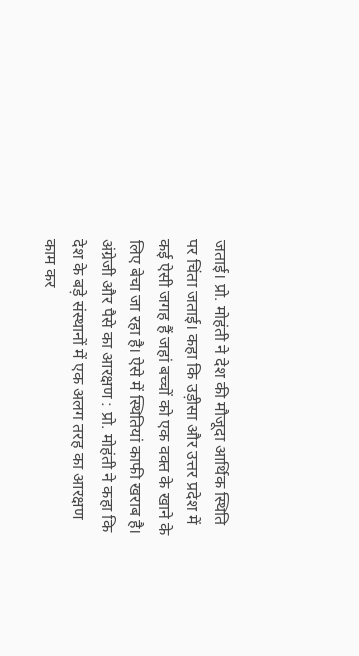जताई। प्रो. मोहंती ने देश की मौजूदा आर्थिक स्थिति पर चिंता जताई। कहा कि उड़ीसा और उत्तर प्रदेश में कई ऐसी जगह हैं जहां बच्चों को एक वक्त के खाने के लिए बेचा जा रहा है। ऐसे में स्थितियां काफी खराब है।
अंग्रेजी और पैसे का आरक्षण : प्रो. मोहंती ने कहा कि देश के बड़े संस्थानों में एक अलग तरह का आरक्षण काम कर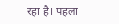रहा है। पहला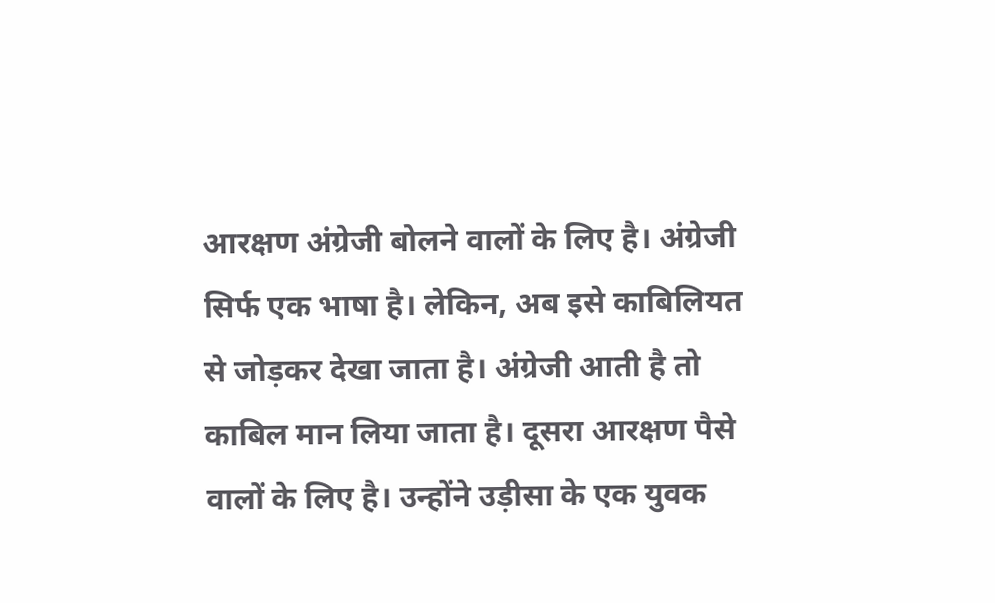आरक्षण अंग्रेजी बोलने वालों के लिए है। अंग्रेजी सिर्फ एक भाषा है। लेकिन, अब इसे काबिलियत से जोड़कर देखा जाता है। अंग्रेजी आती है तो काबिल मान लिया जाता है। दूसरा आरक्षण पैसे वालों के लिए है। उन्होंने उड़ीसा के एक युवक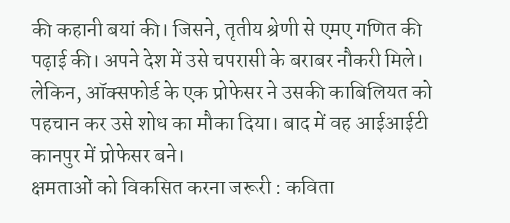की कहानी बयां की। जिसने, तृतीय श्रेणी से एमए गणित की पढ़ाई की। अपने देश में उसे चपरासी के बराबर नौकरी मिले। लेकिन, ऑक्सफोर्ड के एक प्रोफेसर ने उसकी काबिलियत को पहचान कर उसे शोध का मौका दिया। बाद में वह आईआईटी कानपुर में प्रोफेसर बने।
क्षमताओं को विकसित करना जरूरी : कविता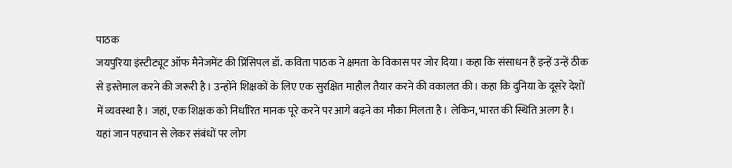पाठक
जयपुरिया इंस्टीट्यूट ऑफ मैनेजमेंट की प्रिंसिपल डॉ. कविता पाठक ने क्षमता के विकास पर जोर दिया। कहा कि संसाधन हैं इन्हें उन्हें ठीक से इस्तेमाल करने की जरूरी है। उन्होंने शिक्षकों के लिए एक सुरक्षित माहौल तैयार करने की वकालत की। कहा कि दुनिया के दूसरे देशों में व्यवस्था है। जहां, एक शिक्षक को निर्धारित मानक पूरे करने पर आगे बढ़ने का मौका मिलता है। लेकिन, भारत की स्थिति अलग है। यहां जान पहचान से लेकर संबंधों पर लोग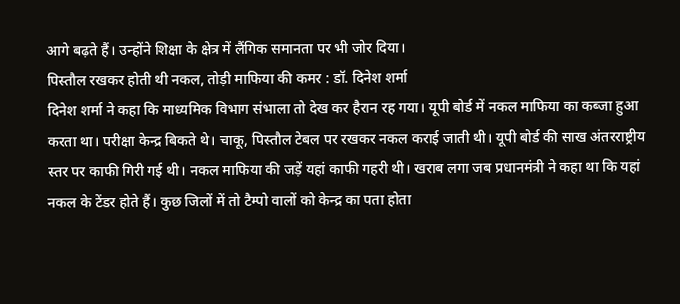आगे बढ़ते हैं। उन्होंने शिक्षा के क्षेत्र में लैंगिक समानता पर भी जोर दिया।
पिस्तौल रखकर होती थी नकल, तोड़ी माफिया की कमर : डॉ. दिनेश शर्मा
दिनेश शर्मा ने कहा कि माध्यमिक विभाग संभाला तो देख कर हैरान रह गया। यूपी बोर्ड में नकल माफिया का कब्जा हुआ करता था। परीक्षा केन्द्र बिकते थे। चाकू, पिस्तौल टेबल पर रखकर नकल कराई जाती थी। यूपी बोर्ड की साख अंतरराष्ट्रीय स्तर पर काफी गिरी गई थी। नकल माफिया की जड़ें यहां काफी गहरी थी। खराब लगा जब प्रधानमंत्री ने कहा था कि यहां नकल के टेंडर होते हैं। कुछ जिलों में तो टैम्पो वालों को केन्द्र का पता होता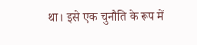था। इसे एक चुनौति के रूप में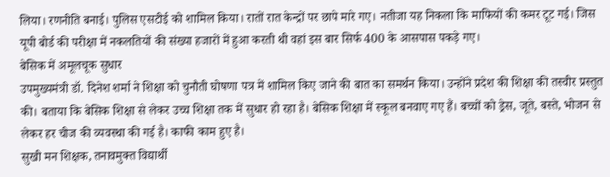लिया। रणनीति बनाई। पुलिस एसटीई को शामिल किया। रातों रात केन्द्रों पर छापे मारे गए। नतीजा यह निकला कि माफियों की कमर टूट गई। जिस यूपी बोर्ड की परीक्षा में नकलतियों की संख्या हजारों में हुआ करती थी वहां इस बार सिर्फ 400 के आसपास पकड़े गए।
बेसिक में अमूलचूक सुधार
उपमुख्यमंत्री डॉ. दिनेश शर्मा ने शिक्षा को चुनौती घोषणा पत्र में शामिल किए जाने की बात का समर्थन किया। उन्होंने प्रदेश की शिक्षा की तस्वीर प्रस्तुत की। बताया कि बेसिक शिक्षा से लेकर उच्च शिक्षा तक में सुधार हो रहा है। बेसिक शिक्षा में स्कूल बनवाए गए हैं। बच्चों को ड्रेस, जूते, बस्ते, भोजन से लेकर हर चीज की व्यवस्था की गई है। काफी काम हुए है।
सुखी मन शिक्षक, तनावमुक्त विद्यार्थी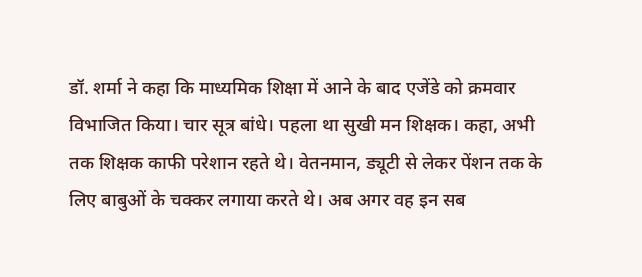डॉ. शर्मा ने कहा कि माध्यमिक शिक्षा में आने के बाद एजेंडे को क्रमवार विभाजित किया। चार सूत्र बांधे। पहला था सुखी मन शिक्षक। कहा, अभी तक शिक्षक काफी परेशान रहते थे। वेतनमान, ड्यूटी से लेकर पेंशन तक के लिए बाबुओं के चक्कर लगाया करते थे। अब अगर वह इन सब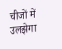चीजों में उलझेगा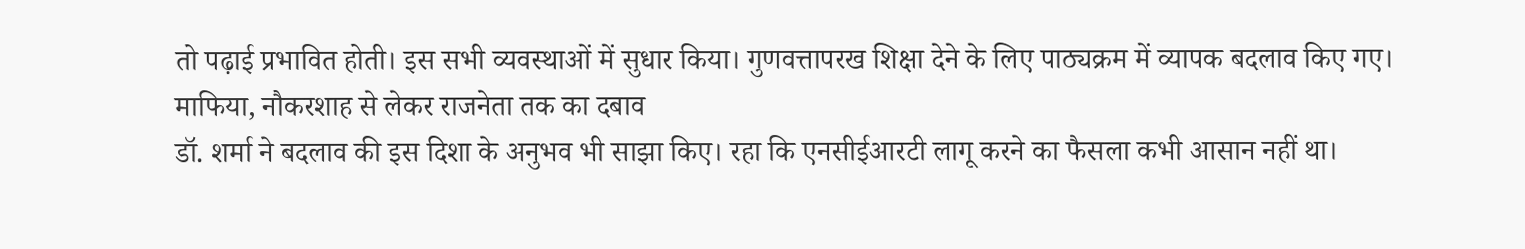तो पढ़ाई प्रभावित होती। इस सभी व्यवस्थाओं में सुधार किया। गुणवत्तापरख शिक्षा देने के लिए पाठ्यक्रम में व्यापक बदलाव किए गए।
माफिया, नौकरशाह से लेकर राजनेता तक का दबाव
डॉ. शर्मा ने बदलाव की इस दिशा के अनुभव भी साझा किए। रहा कि एनसीईआरटी लागू करने का फैसला कभी आसान नहीं था।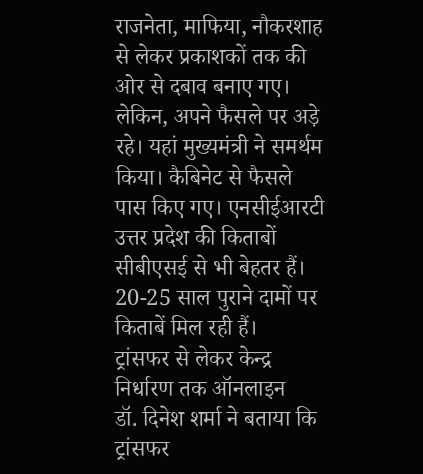राजनेता, माफिया, नौकरशाह से लेकर प्रकाशकों तक की ओर से दबाव बनाए गए। लेकिन, अपने फैसले पर अड़े रहे। यहां मुख्यमंत्री ने समर्थम किया। कैबिनेट से फैसले पास किए गए। एनसीईआरटी उत्तर प्रदेश की किताबों सीबीएसई से भी बेहतर हैं। 20-25 साल पुराने दामों पर किताबें मिल रही हैं।
ट्रांसफर से लेकर केन्द्र निर्धारण तक ऑनलाइन
डॉ. दिनेश शर्मा ने बताया कि ट्रांसफर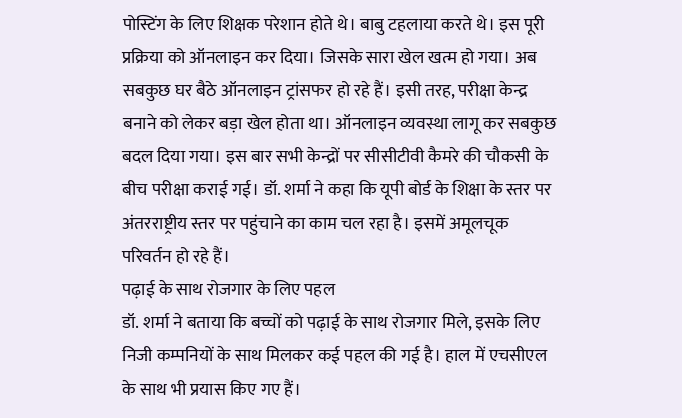पोस्टिंग के लिए शिक्षक परेशान होते थे। बाबु टहलाया करते थे। इस पूरी प्रक्रिया को ऑनलाइन कर दिया। जिसके सारा खेल खत्म हो गया। अब सबकुछ घर बैठे ऑनलाइन ट्रांसफर हो रहे हैं। इसी तरह, परीक्षा केन्द्र बनाने को लेकर बड़ा खेल होता था। ऑनलाइन व्यवस्था लागू कर सबकुछ बदल दिया गया। इस बार सभी केन्द्रों पर सीसीटीवी कैमरे की चौकसी के बीच परीक्षा कराई गई। डॉ. शर्मा ने कहा कि यूपी बोर्ड के शिक्षा के स्तर पर अंतरराष्ट्रीय स्तर पर पहुंचाने का काम चल रहा है। इसमें अमूलचूक परिवर्तन हो रहे हैं।
पढ़ाई के साथ रोजगार के लिए पहल
डॉ. शर्मा ने बताया कि बच्चों को पढ़ाई के साथ रोजगार मिले, इसके लिए निजी कम्पनियों के साथ मिलकर कई पहल की गई है। हाल में एचसीएल के साथ भी प्रयास किए गए हैं।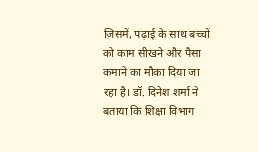जिसमें, पढ़ाई के साथ बच्चों को काम सीखने और पैसा कमाने का मौका दिया जा रहा है। डॉ. दिनेश शर्मा ने बताया कि शिक्षा विभाग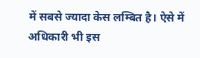में सबसे ज्यादा केस लम्बित है। ऐसे में अधिकारी भी इस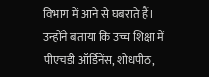विभाग में आने से घबराते हैं। उन्होंने बताया कि उच्च शिक्षा में पीएचडी ऑर्डिनेंस, शोधपीठ,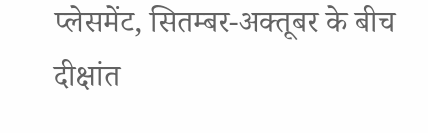प्लेसमेंट, सितम्बर-अक्तूबर के बीच दीक्षांत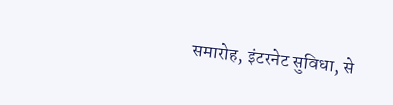समारोह, इंटरनेट सुविधा, से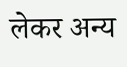लेकर अन्य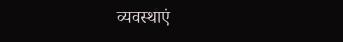व्यवस्थाएं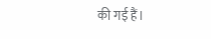की गई हैं।